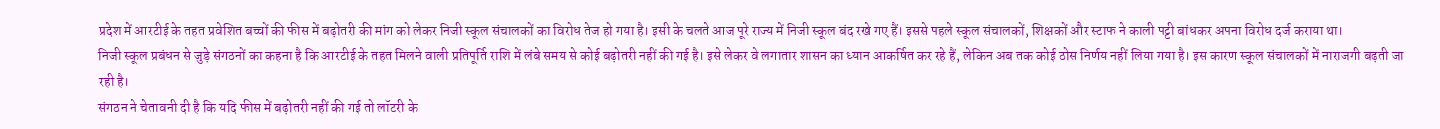प्रदेश में आरटीई के तहत प्रवेशित बच्चों की फीस में बढ़ोतरी की मांग को लेकर निजी स्कूल संचालकों का विरोध तेज हो गया है। इसी के चलते आज पूरे राज्य में निजी स्कूल बंद रखे गए हैं। इससे पहले स्कूल संचालकों, शिक्षकों और स्टाफ ने काली पट्टी बांधकर अपना विरोध दर्ज कराया था।
निजी स्कूल प्रबंधन से जुड़े संगठनों का कहना है कि आरटीई के तहत मिलने वाली प्रतिपूर्ति राशि में लंबे समय से कोई बढ़ोतरी नहीं की गई है। इसे लेकर वे लगातार शासन का ध्यान आकर्षित कर रहे हैं, लेकिन अब तक कोई ठोस निर्णय नहीं लिया गया है। इस कारण स्कूल संचालकों में नाराजगी बढ़ती जा रही है।
संगठन ने चेतावनी दी है कि यदि फीस में बढ़ोतरी नहीं की गई तो लॉटरी के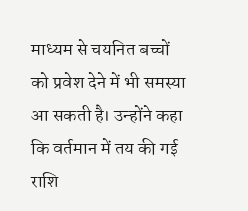माध्यम से चयनित बच्चों को प्रवेश देने में भी समस्या आ सकती है। उन्होंने कहा कि वर्तमान में तय की गई राशि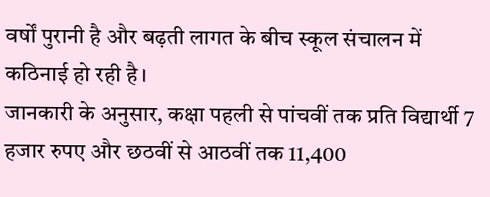वर्षों पुरानी है और बढ़ती लागत के बीच स्कूल संचालन में कठिनाई हो रही है।
जानकारी के अनुसार, कक्षा पहली से पांचवीं तक प्रति विद्यार्थी 7 हजार रुपए और छठवीं से आठवीं तक 11,400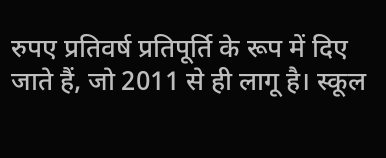रुपए प्रतिवर्ष प्रतिपूर्ति के रूप में दिए जाते हैं, जो 2011 से ही लागू है। स्कूल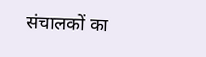संचालकों का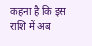कहना है कि इस राशि में अब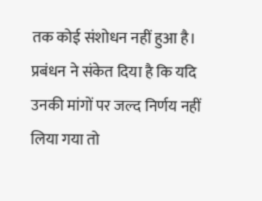तक कोई संशोधन नहीं हुआ है।
प्रबंधन ने संकेत दिया है कि यदि उनकी मांगों पर जल्द निर्णय नहीं लिया गया तो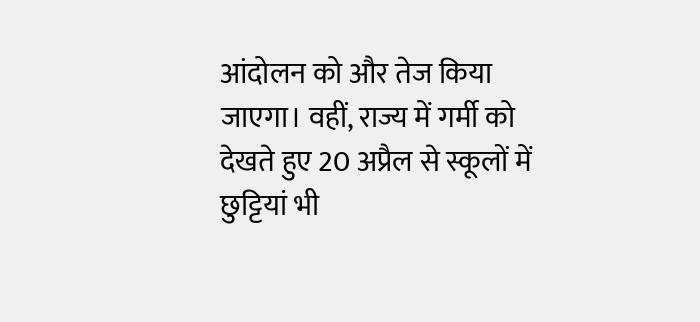आंदोलन को और तेज किया जाएगा। वहीं, राज्य में गर्मी को देखते हुए 20 अप्रैल से स्कूलों में छुट्टियां भी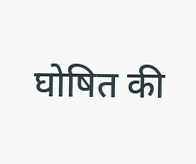घोषित की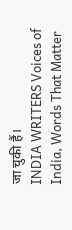जा चुकी हैं।
INDIA WRITERS Voices of India, Words That Matter